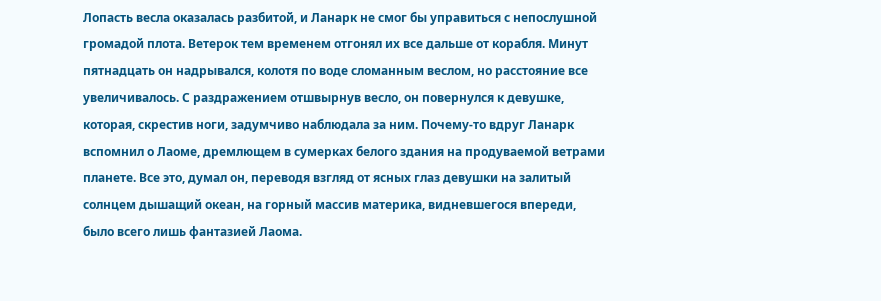Лопасть весла оказалась разбитой, и Ланарк не смог бы управиться с непослушной громадой плота. Ветерок тем временем отгонял их все дальше от корабля. Минут пятнадцать он надрывался, колотя по воде сломанным веслом, но расстояние все увеличивалось. С раздражением отшвырнув весло, он повернулся к девушке, которая, скрестив ноги, задумчиво наблюдала за ним. Почему-то вдруг Ланарк вспомнил о Лаоме, дремлющем в сумерках белого здания на продуваемой ветрами планете. Все это, думал он, переводя взгляд от ясных глаз девушки на залитый солнцем дышащий океан, на горный массив материка, видневшегося впереди, было всего лишь фантазией Лаома.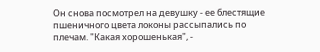Он снова посмотрел на девушку - ее блестящие пшеничного цвета локоны рассыпались по плечам. "Какая хорошенькая", -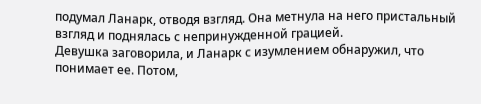подумал Ланарк, отводя взгляд. Она метнула на него пристальный взгляд и поднялась с непринужденной грацией.
Девушка заговорила, и Ланарк с изумлением обнаружил, что понимает ее. Потом,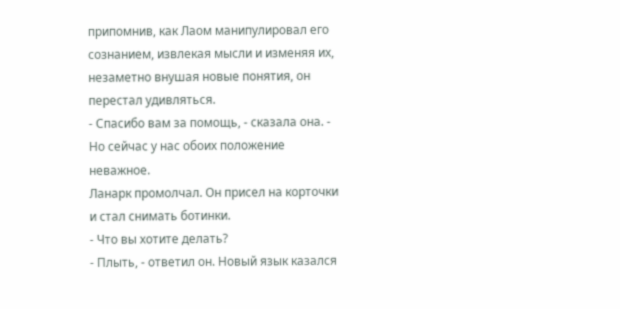припомнив, как Лаом манипулировал его сознанием, извлекая мысли и изменяя их, незаметно внушая новые понятия, он перестал удивляться.
- Спасибо вам за помощь, - сказала она. - Но сейчас у нас обоих положение неважное.
Ланарк промолчал. Он присел на корточки и стал снимать ботинки.
- Что вы хотите делать?
- Плыть, - ответил он. Новый язык казался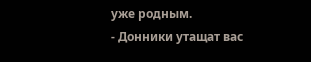уже родным.
- Донники утащат вас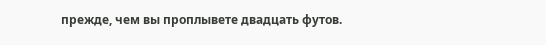прежде, чем вы проплывете двадцать футов.